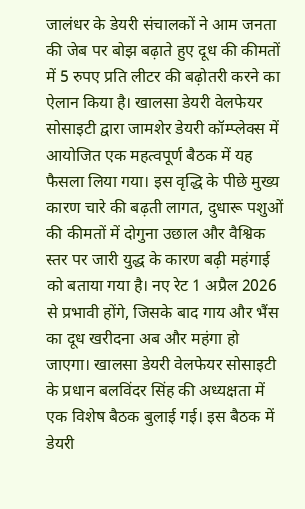जालंधर के डेयरी संचालकों ने आम जनता की जेब पर बोझ बढ़ाते हुए दूध की कीमतों में 5 रुपए प्रति लीटर की बढ़ोतरी करने का ऐलान किया है। खालसा डेयरी वेलफेयर सोसाइटी द्वारा जामशेर डेयरी कॉम्प्लेक्स में आयोजित एक महत्वपूर्ण बैठक में यह फैसला लिया गया। इस वृद्धि के पीछे मुख्य कारण चारे की बढ़ती लागत, दुधारू पशुओं की कीमतों में दोगुना उछाल और वैश्विक स्तर पर जारी युद्ध के कारण बढ़ी महंगाई को बताया गया है। नए रेट 1 अप्रैल 2026 से प्रभावी होंगे, जिसके बाद गाय और भैंस का दूध खरीदना अब और महंगा हो जाएगा। खालसा डेयरी वेलफेयर सोसाइटी के प्रधान बलविंदर सिंह की अध्यक्षता में एक विशेष बैठक बुलाई गई। इस बैठक में डेयरी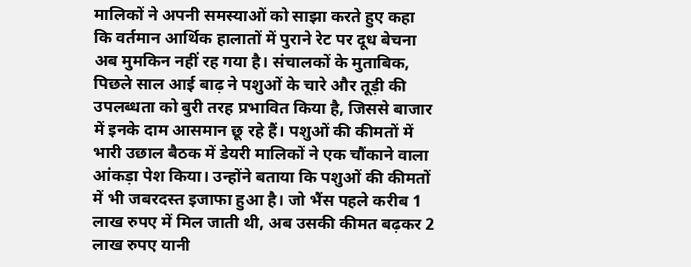मालिकों ने अपनी समस्याओं को साझा करते हुए कहा कि वर्तमान आर्थिक हालातों में पुराने रेट पर दूध बेचना अब मुमकिन नहीं रह गया है। संचालकों के मुताबिक, पिछले साल आई बाढ़ ने पशुओं के चारे और तूड़ी की उपलब्धता को बुरी तरह प्रभावित किया है, जिससे बाजार में इनके दाम आसमान छू रहे हैं। पशुओं की कीमतों में भारी उछाल बैठक में डेयरी मालिकों ने एक चौंकाने वाला आंकड़ा पेश किया। उन्होंने बताया कि पशुओं की कीमतों में भी जबरदस्त इजाफा हुआ है। जो भैंस पहले करीब 1 लाख रुपए में मिल जाती थी, अब उसकी कीमत बढ़कर 2 लाख रुपए यानी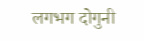लगभग दोगुनी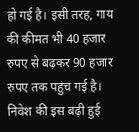हो गई है। इसी तरह, गाय की कीमत भी 40 हजार रुपए से बढ़कर 90 हजार रुपए तक पहुंच गई है। निवेश की इस बढ़ी हुई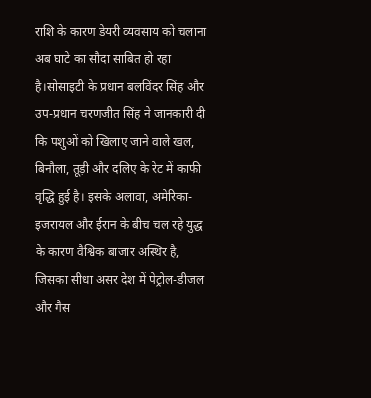राशि के कारण डेयरी व्यवसाय को चलाना अब घाटे का सौदा साबित हो रहा है।सोसाइटी के प्रधान बलविंदर सिंह और उप-प्रधान चरणजीत सिंह ने जानकारी दी कि पशुओं को खिलाए जाने वाले खल, बिनौला, तूड़ी और दलिए के रेट में काफी वृद्धि हुई है। इसके अलावा, अमेरिका-इजरायल और ईरान के बीच चल रहे युद्ध के कारण वैश्विक बाजार अस्थिर है, जिसका सीधा असर देश में पेट्रोल-डीजल और गैस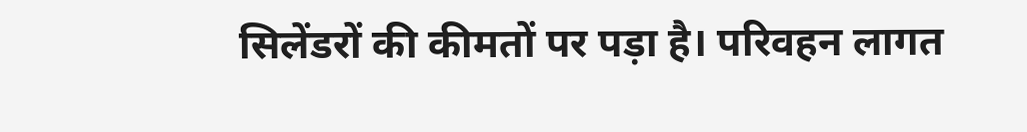सिलेंडरों की कीमतों पर पड़ा है। परिवहन लागत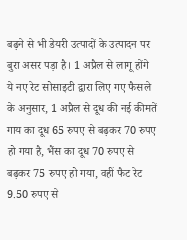बढ़ने से भी डेयरी उत्पादों के उत्पादन पर बुरा असर पड़ा है। 1 अप्रैल से लागू होंगे ये नए रेट सोसाइटी द्वारा लिए गए फैसले के अनुसार, 1 अप्रैल से दूध की नई कीमतें गाय का दूध 65 रुपए से बढ़कर 70 रुपए हो गया है, भैंस का दूध 70 रुपए से बढ़कर 75 रुपए हो गया, वहीं फैट रेट 9.50 रुपए से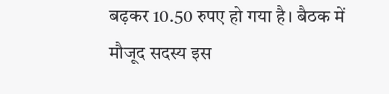बढ़कर 10.50 रुपए हो गया है। बैठक में मौजूद सदस्य इस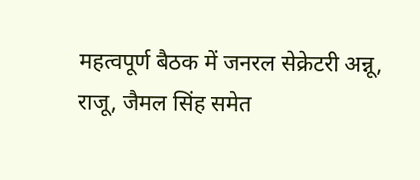महत्वपूर्ण बैठक में जनरल सेक्रेटरी अन्नू, राजू, जैमल सिंह समेत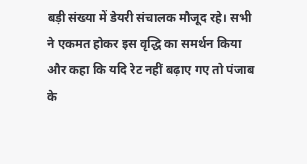बड़ी संख्या में डेयरी संचालक मौजूद रहे। सभी ने एकमत होकर इस वृद्धि का समर्थन किया और कहा कि यदि रेट नहीं बढ़ाए गए तो पंजाब के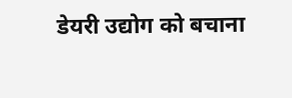डेयरी उद्योग को बचाना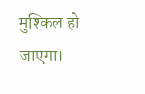मुश्किल हो जाएगा।